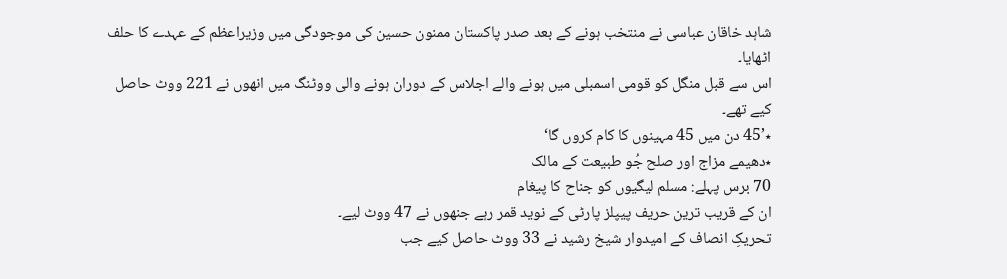شاہد خاقان عباسی نے منتخب ہونے کے بعد صدر پاکستان ممنون حسین کی موجودگی میں وزیراعظم کے عہدے کا حلف اٹھایا۔
اس سے قبل منگل کو قومی اسمبلی میں ہونے والے اجلاس کے دوران ہونے والی ووٹنگ میں انھوں نے 221 ووٹ حاصل کیے تھے۔
٭’45 دن میں 45 مہینوں کا کام کروں گا‘
٭دھیمے مزاج اور صلح جُو طبیعت کے مالک
70 برس پہلے: مسلم لیگیوں کو جناح کا پیغام
ان کے قریب ترین حریف پیپلز پارٹی کے نوید قمر رہے جنھوں نے 47 ووٹ لیے۔
تحریکِ انصاف کے امیدوار شیخ رشید نے 33 ووٹ حاصل کیے جب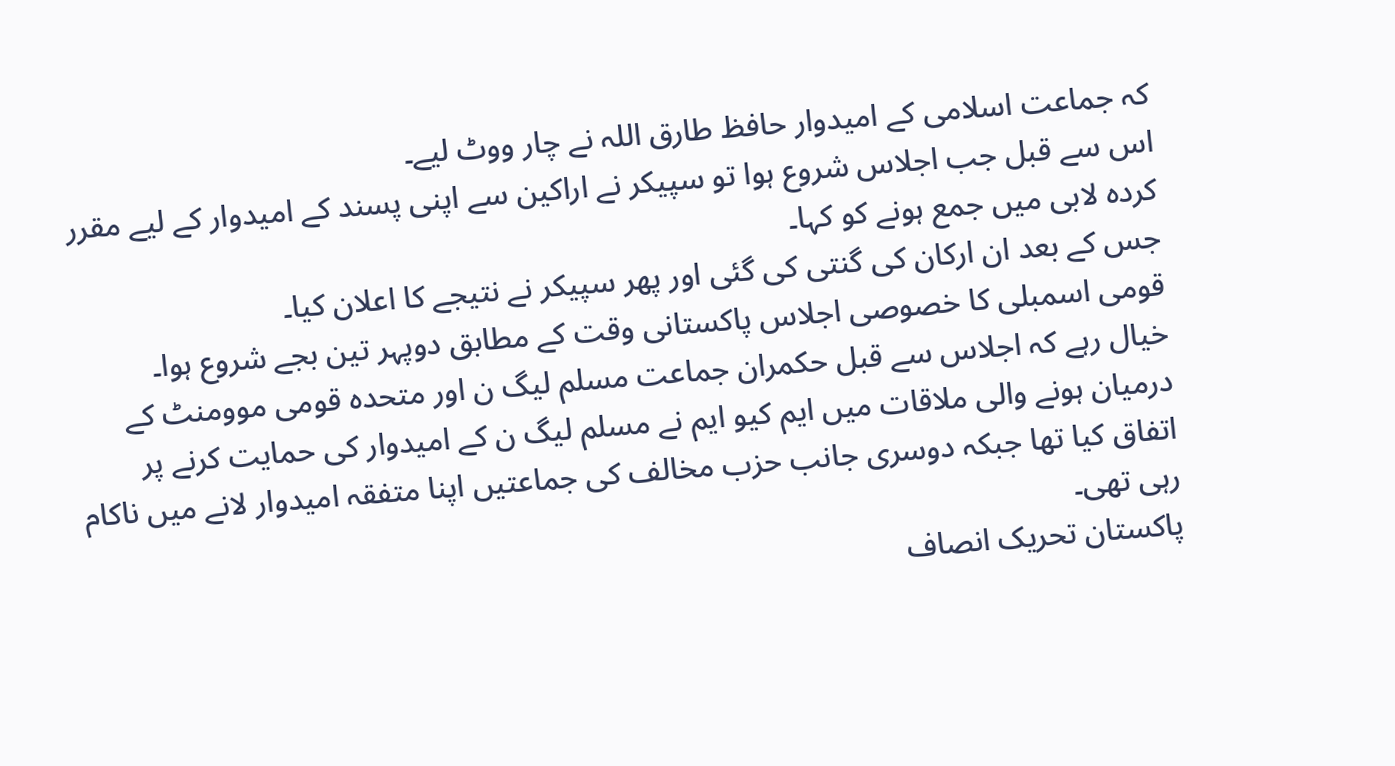کہ جماعت اسلامی کے امیدوار حافظ طارق اللہ نے چار ووٹ لیے۔
اس سے قبل جب اجلاس شروع ہوا تو سپیکر نے اراکین سے اپنی پسند کے امیدوار کے لیے مقرر کردہ لابی میں جمع ہونے کو کہا۔
جس کے بعد ان ارکان کی گنتی کی گئی اور پھر سپیکر نے نتیجے کا اعلان کیا۔
قومی اسمبلی کا خصوصی اجلاس پاکستانی وقت کے مطابق دوپہر تین بجے شروع ہوا۔
خیال رہے کہ اجلاس سے قبل حکمران جماعت مسلم لیگ ن اور متحدہ قومی موومنٹ کے درمیان ہونے والی ملاقات میں ایم کیو ایم نے مسلم لیگ ن کے امیدوار کی حمایت کرنے پر اتفاق کیا تھا جبکہ دوسری جانب حزب مخالف کی جماعتیں اپنا متفقہ امیدوار لانے میں ناکام رہی تھی۔
پاکستان تحریک انصاف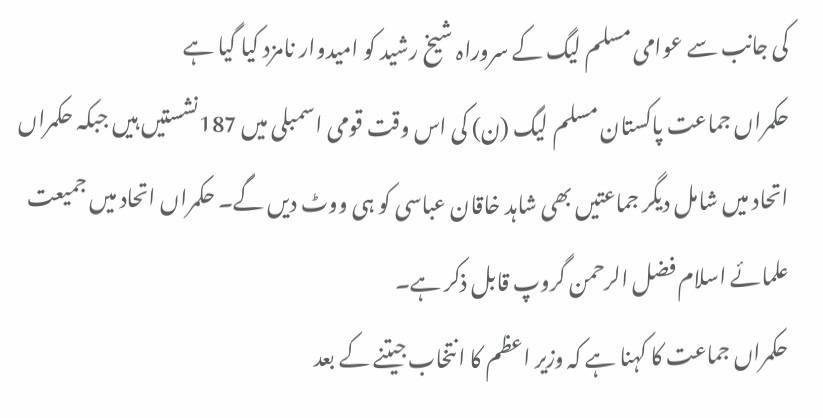کی جانب سے عوامی مسلم لیگ کے سروراہ شیخ رشید کو امیدوار نامزد کیا گیا ہے
حکمراں جماعت پاکستان مسلم لیگ (ن) کی اس وقت قومی اسمبلی میں 187نشستیں ہیں جبکہ حکمراں اتحاد میں شامل دیگر جماعتیں بھی شاہد خاقان عباسی کو ہی ووٹ دیں گے۔ حکمراں اتحاد میں جمیعت علمائے اسلام فضل الرحمن گروپ قابل ذکر ہے۔
حکمراں جماعت کا کہنا ہے کہ وزیر اعظم کا انتخاب جیتنے کے بعد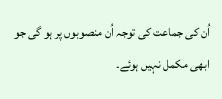اُن کی جماعت کی توجہ اُن منصوبوں پر ہو گی جو ابھی مکمل نہیں ہوئے۔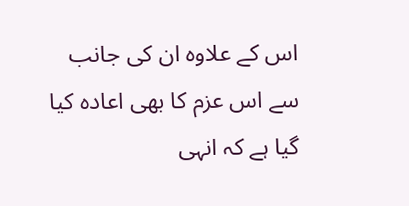اس کے علاوہ ان کی جانب سے اس عزم کا بھی اعادہ کیا گیا ہے کہ انہی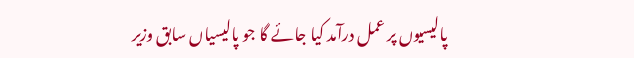پالیسیوں پر عمل درآمد کیا جائے گا جو پالیسیاں سابق وزیر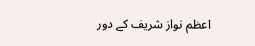اعظم نواز شریف کے دور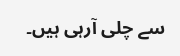سے چلی آرہی ہیں۔